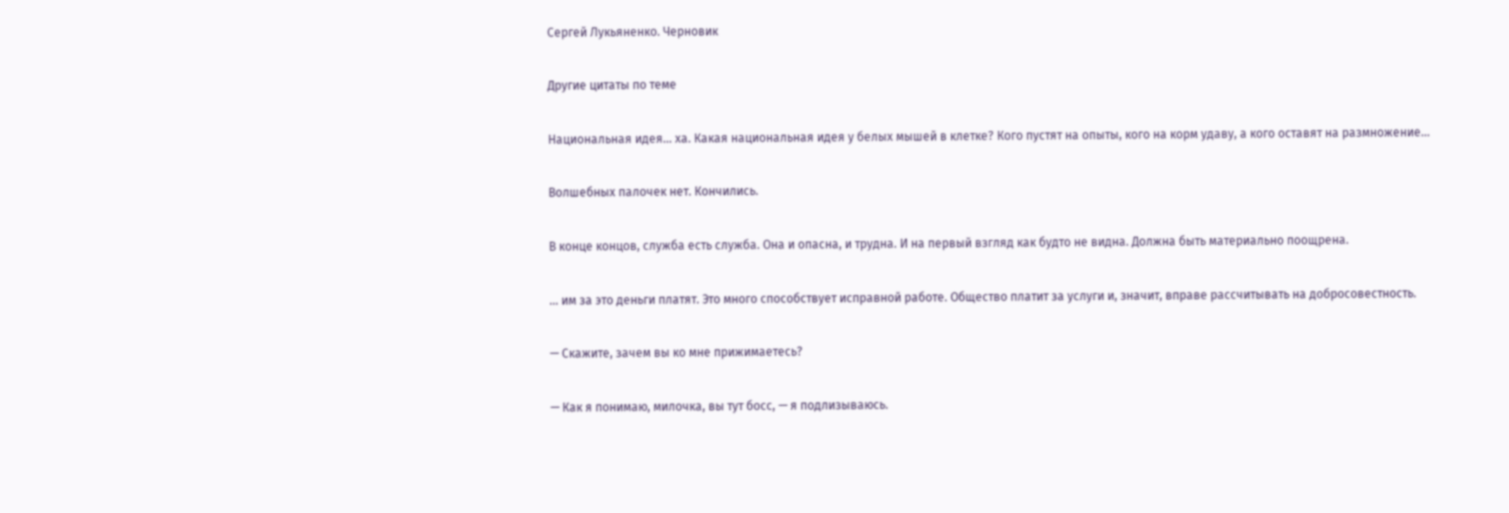Сергей Лукьяненко. Черновик

Другие цитаты по теме

Национальная идея... ха. Какая национальная идея у белых мышей в клетке? Кого пустят на опыты, кого на корм удаву, а кого оставят на размножение...

Волшебных палочек нет. Кончились.

В конце концов, служба есть служба. Она и опасна, и трудна. И на первый взгляд как будто не видна. Должна быть материально поощрена.

... им за это деньги платят. Это много способствует исправной работе. Общество платит за услуги и, значит, вправе рассчитывать на добросовестность.

— Скажите, зачем вы ко мне прижимаетесь?

— Как я понимаю, милочка, вы тут босс, — я подлизываюсь.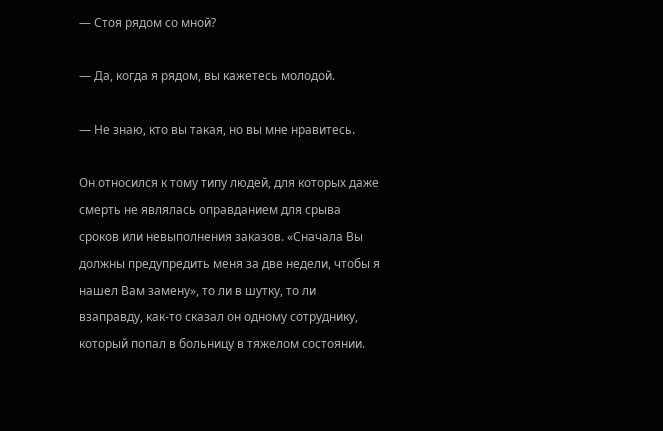— Стоя рядом со мной?

— Да, когда я рядом, вы кажетесь молодой.

— Не знаю, кто вы такая, но вы мне нравитесь.

Он относился к тому типу людей, для которых даже смерть не являлась оправданием для срыва сроков или невыполнения заказов. «Сначала Вы должны предупредить меня за две недели, чтобы я нашел Вам замену», то ли в шутку, то ли взаправду, как-то сказал он одному сотруднику, который попал в больницу в тяжелом состоянии.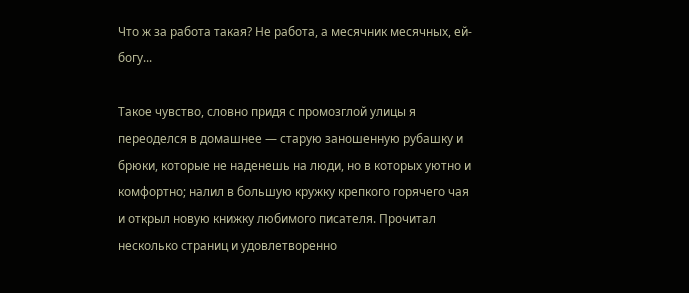Что ж за работа такая? Не работа, а месячник месячных, ей-богу...

Такое чувство, словно придя с промозглой улицы я переоделся в домашнее — старую заношенную рубашку и брюки, которые не наденешь на люди, но в которых уютно и комфортно; налил в большую кружку крепкого горячего чая и открыл новую книжку любимого писателя. Прочитал несколько страниц и удовлетворенно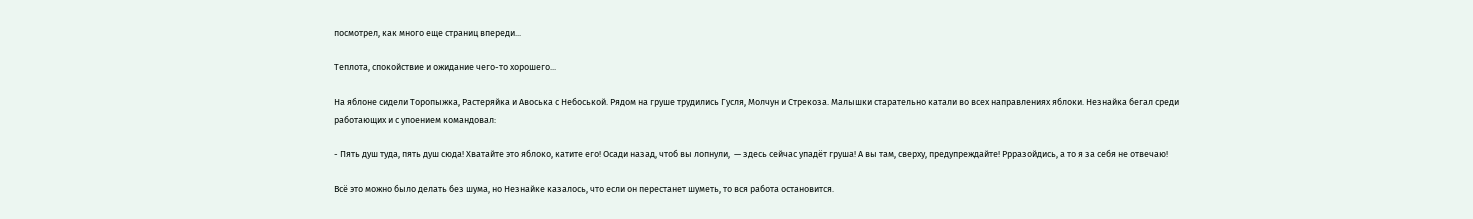посмотрел, как много еще страниц впереди...

Теплота, спокойствие и ожидание чего-то хорошего...

На яблоне сидели Торопыжка, Растеряйка и Авоська с Небоськой. Рядом на груше трудились Гусля, Молчун и Стрекоза. Малышки старательно катали во всех направлениях яблоки. Незнайка бегал среди работающих и с упоением командовал:

- Пять душ туда, пять душ сюда! Хватайте это яблоко, катите его! Осади назад, чтоб вы лопнули,  — здесь сейчас упадёт груша! А вы там, сверху, предупреждайте! Ррразойдись, а то я за себя не отвечаю!

Всё это можно было делать без шума, но Незнайке казалось, что если он перестанет шуметь, то вся работа остановится.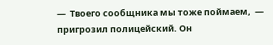—  Твоего сообщника мы тоже поймаем,  — пригрозил полицейский. Он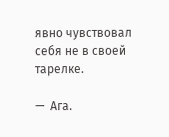явно чувствовал себя не в своей тарелке.

—  Ага.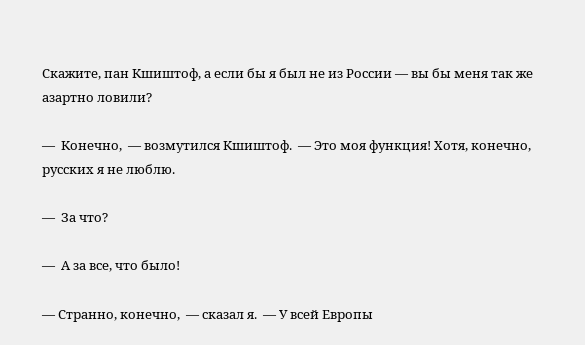Скажите, пан Кшиштоф, а если бы я был не из России — вы бы меня так же азартно ловили?

—  Конечно,  — возмутился Кшиштоф.  — Это моя функция! Хотя, конечно, русских я не люблю.

—  За что?

—  А за все, что было!

— Странно, конечно,  — сказал я.  — У всей Европы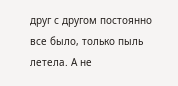друг с другом постоянно все было, только пыль летела. А не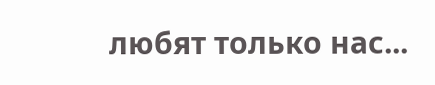любят только нас...